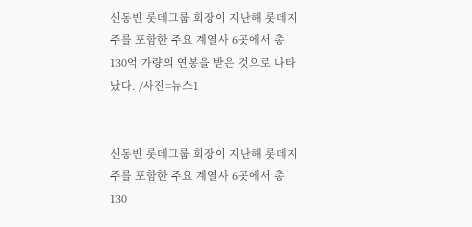신동빈 롯데그룹 회장이 지난해 롯데지주를 포함한 주요 계열사 6곳에서 총 130억 가량의 연봉을 받은 것으로 나타났다. /사진=뉴스1


신동빈 롯데그룹 회장이 지난해 롯데지주를 포함한 주요 계열사 6곳에서 총 130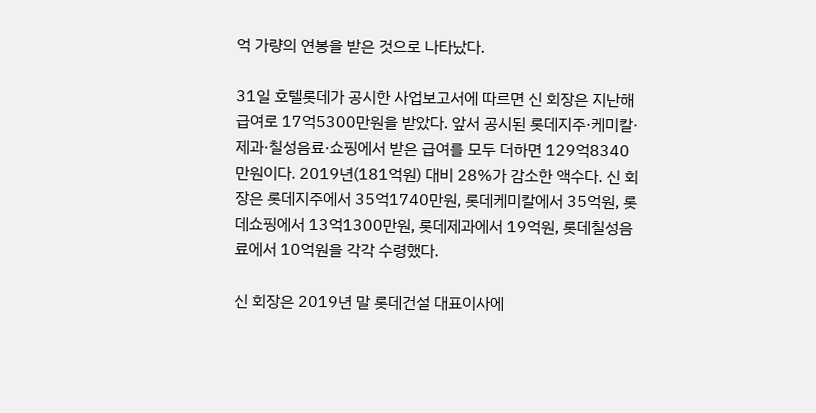억 가량의 연봉을 받은 것으로 나타났다.

31일 호텔롯데가 공시한 사업보고서에 따르면 신 회장은 지난해 급여로 17억5300만원을 받았다. 앞서 공시된 롯데지주·케미칼·제과·칠성음료·쇼핑에서 받은 급여를 모두 더하면 129억8340만원이다. 2019년(181억원) 대비 28%가 감소한 액수다. 신 회장은 롯데지주에서 35억1740만원, 롯데케미칼에서 35억원, 롯데쇼핑에서 13억1300만원, 롯데제과에서 19억원, 롯데칠성음료에서 10억원을 각각 수령했다.

신 회장은 2019년 말 롯데건설 대표이사에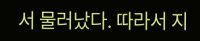서 물러났다. 따라서 지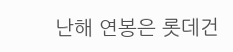난해 연봉은 롯데건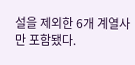설을 제외한 6개 계열사만 포함됐다.